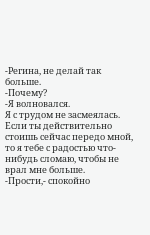-Регина, не делай так больше.
-Почему?
-Я волновался.
Я с трудом не засмеялась. Если ты действительно стоишь сейчас передо мной, то я тебе с радостью что-нибудь сломаю, чтобы не врал мне больше.
-Прости,- спокойно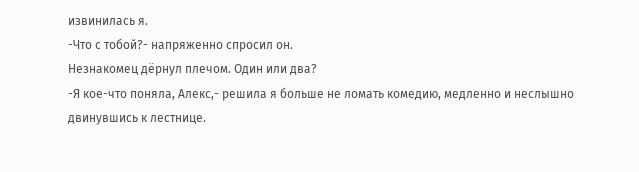извинилась я.
-Что с тобой?- напряженно спросил он.
Незнакомец дёрнул плечом. Один или два?
-Я кое-что поняла, Алекс,- решила я больше не ломать комедию, медленно и неслышно двинувшись к лестнице.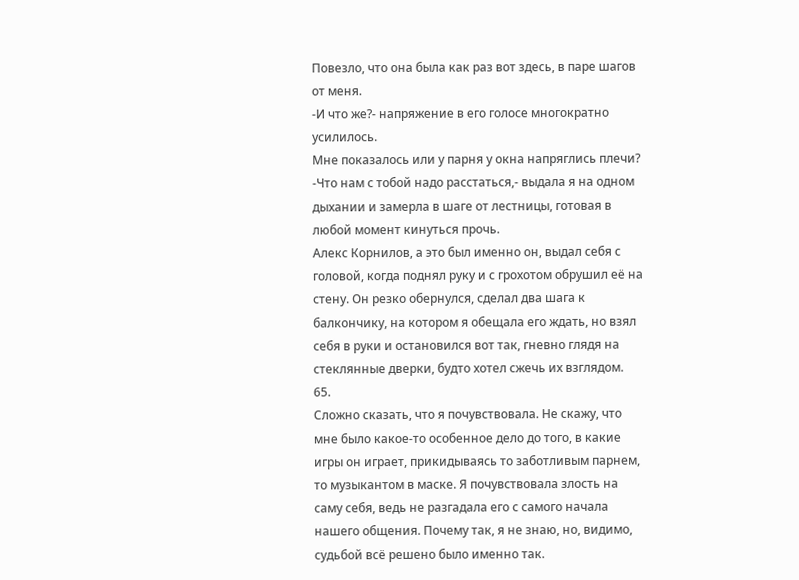Повезло, что она была как раз вот здесь, в паре шагов от меня.
-И что же?- напряжение в его голосе многократно усилилось.
Мне показалось или у парня у окна напряглись плечи?
-Что нам с тобой надо расстаться,- выдала я на одном дыхании и замерла в шаге от лестницы, готовая в любой момент кинуться прочь.
Алекс Корнилов, а это был именно он, выдал себя с головой, когда поднял руку и с грохотом обрушил её на стену. Он резко обернулся, сделал два шага к балкончику, на котором я обещала его ждать, но взял себя в руки и остановился вот так, гневно глядя на стеклянные дверки, будто хотел сжечь их взглядом.
65.
Сложно сказать, что я почувствовала. Не скажу, что мне было какое-то особенное дело до того, в какие игры он играет, прикидываясь то заботливым парнем, то музыкантом в маске. Я почувствовала злость на саму себя, ведь не разгадала его с самого начала нашего общения. Почему так, я не знаю, но, видимо, судьбой всё решено было именно так.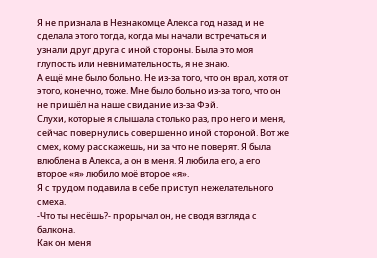Я не признала в Незнакомце Алекса год назад и не сделала этого тогда, когда мы начали встречаться и узнали друг друга с иной стороны. Была это моя глупость или невнимательность, я не знаю.
А ещё мне было больно. Не из-за того, что он врал, хотя от этого, конечно, тоже. Мне было больно из-за того, что он не пришёл на наше свидание из-за Фэй.
Слухи, которые я слышала столько раз, про него и меня, сейчас повернулись совершенно иной стороной. Вот же смех, кому расскажешь, ни за что не поверят. Я была влюблена в Алекса, а он в меня. Я любила его, а его второе «я» любило моё второе «я».
Я с трудом подавила в себе приступ нежелательного смеха.
-Что ты несёшь?- прорычал он, не сводя взгляда с балкона.
Как он меня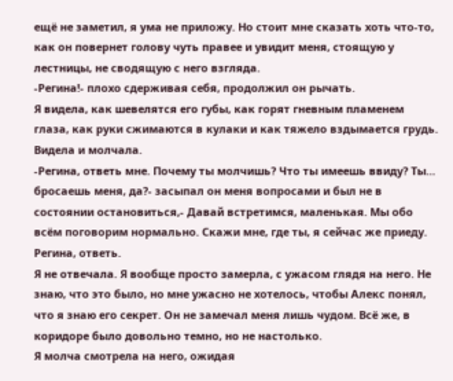ещё не заметил, я ума не приложу. Но стоит мне сказать хоть что-то, как он повернет голову чуть правее и увидит меня, стоящую у лестницы, не сводящую с него взгляда.
-Регина!- плохо сдерживая себя, продолжил он рычать.
Я видела, как шевелятся его губы, как горят гневным пламенем глаза, как руки сжимаются в кулаки и как тяжело вздымается грудь. Видела и молчала.
-Регина, ответь мне. Почему ты молчишь? Что ты имеешь ввиду? Ты… бросаешь меня, да?- засыпал он меня вопросами и был не в состоянии остановиться,- Давай встретимся, маленькая. Мы обо всём поговорим нормально. Скажи мне, где ты, я сейчас же приеду. Регина, ответь.
Я не отвечала. Я вообще просто замерла, с ужасом глядя на него. Не знаю, что это было, но мне ужасно не хотелось, чтобы Алекс понял, что я знаю его секрет. Он не замечал меня лишь чудом. Всё же, в коридоре было довольно темно, но не настолько.
Я молча смотрела на него, ожидая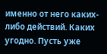именно от него каких-либо действий. Каких угодно. Пусть уже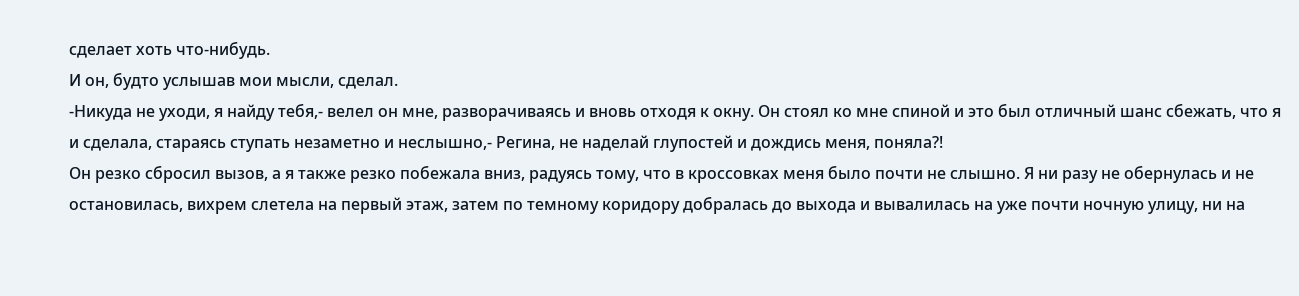сделает хоть что-нибудь.
И он, будто услышав мои мысли, сделал.
-Никуда не уходи, я найду тебя,- велел он мне, разворачиваясь и вновь отходя к окну. Он стоял ко мне спиной и это был отличный шанс сбежать, что я и сделала, стараясь ступать незаметно и неслышно,- Регина, не наделай глупостей и дождись меня, поняла?!
Он резко сбросил вызов, а я также резко побежала вниз, радуясь тому, что в кроссовках меня было почти не слышно. Я ни разу не обернулась и не остановилась, вихрем слетела на первый этаж, затем по темному коридору добралась до выхода и вывалилась на уже почти ночную улицу, ни на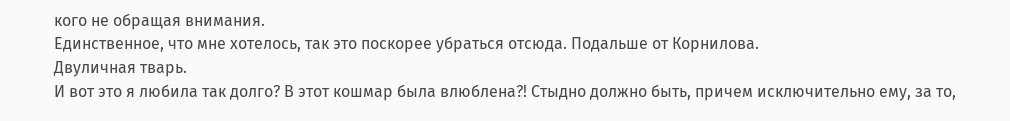кого не обращая внимания.
Единственное, что мне хотелось, так это поскорее убраться отсюда. Подальше от Корнилова.
Двуличная тварь.
И вот это я любила так долго? В этот кошмар была влюблена?! Стыдно должно быть, причем исключительно ему, за то,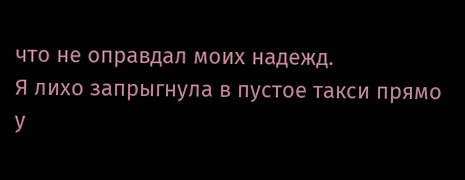что не оправдал моих надежд.
Я лихо запрыгнула в пустое такси прямо у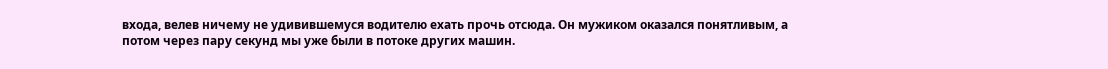входа, велев ничему не удивившемуся водителю ехать прочь отсюда. Он мужиком оказался понятливым, а потом через пару секунд мы уже были в потоке других машин.